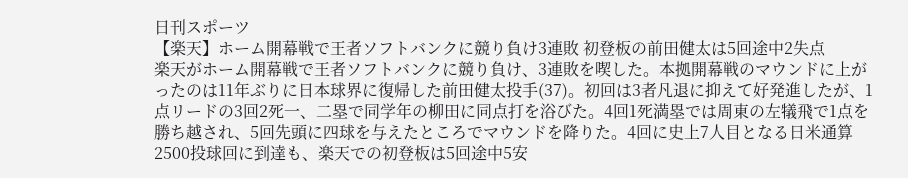日刊スポーツ
【楽天】ホーム開幕戦で王者ソフトバンクに競り負け3連敗 初登板の前田健太は5回途中2失点
楽天がホーム開幕戦で王者ソフトバンクに競り負け、3連敗を喫した。本拠開幕戦のマウンドに上がったのは11年ぶりに日本球界に復帰した前田健太投手(37)。初回は3者凡退に抑えて好発進したが、1点リードの3回2死一、二塁で同学年の柳田に同点打を浴びた。4回1死満塁では周東の左犠飛で1点を勝ち越され、5回先頭に四球を与えたところでマウンドを降りた。4回に史上7人目となる日米通算2500投球回に到達も、楽天での初登板は5回途中5安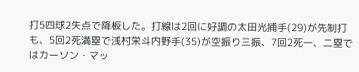打5四球2失点で降板した。打線は2回に好調の太田光捕手(29)が先制打も、5回2死満塁で浅村栄斗内野手(35)が空振り三振、7回2死一、二塁ではカーソン・マッ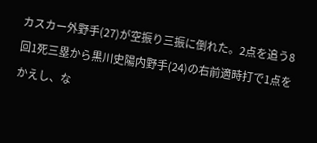カスカー外野手(27)が空振り三振に倒れた。2点を追う8回1死三塁から黒川史陽内野手(24)の右前適時打で1点をかえし、な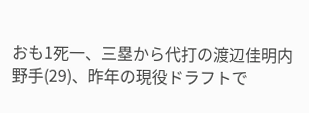おも1死一、三塁から代打の渡辺佳明内野手(29)、昨年の現役ドラフトで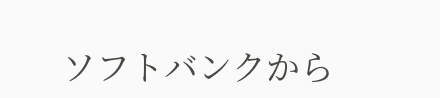ソフトバンクから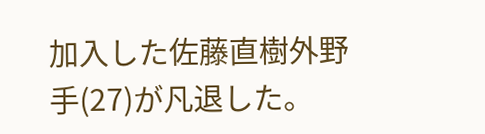加入した佐藤直樹外野手(27)が凡退した。